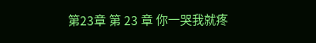第23章 第 23 章 你一哭我就疼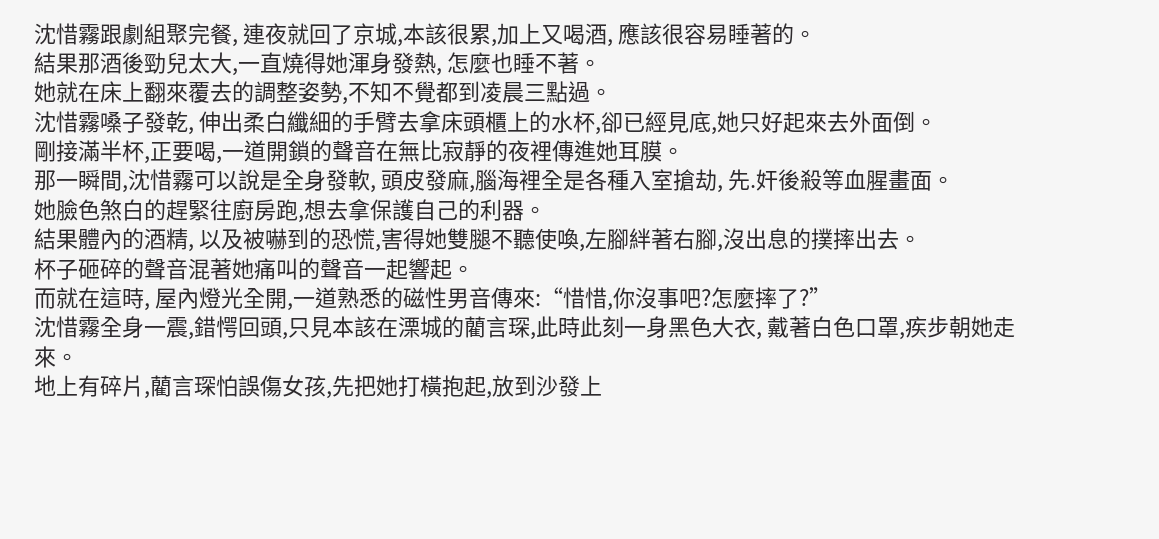沈惜霧跟劇組聚完餐, 連夜就回了京城,本該很累,加上又喝酒, 應該很容易睡著的。
結果那酒後勁兒太大,一直燒得她渾身發熱, 怎麼也睡不著。
她就在床上翻來覆去的調整姿勢,不知不覺都到凌晨三點過。
沈惜霧嗓子發乾, 伸出柔白纖細的手臂去拿床頭櫃上的水杯,卻已經見底,她只好起來去外面倒。
剛接滿半杯,正要喝,一道開鎖的聲音在無比寂靜的夜裡傳進她耳膜。
那一瞬間,沈惜霧可以說是全身發軟, 頭皮發麻,腦海裡全是各種入室搶劫, 先.奸後殺等血腥畫面。
她臉色煞白的趕緊往廚房跑,想去拿保護自己的利器。
結果體內的酒精, 以及被嚇到的恐慌,害得她雙腿不聽使喚,左腳絆著右腳,沒出息的撲摔出去。
杯子砸碎的聲音混著她痛叫的聲音一起響起。
而就在這時, 屋內燈光全開,一道熟悉的磁性男音傳來:“惜惜,你沒事吧?怎麼摔了?”
沈惜霧全身一震,錯愕回頭,只見本該在溧城的藺言琛,此時此刻一身黑色大衣, 戴著白色口罩,疾步朝她走來。
地上有碎片,藺言琛怕誤傷女孩,先把她打橫抱起,放到沙發上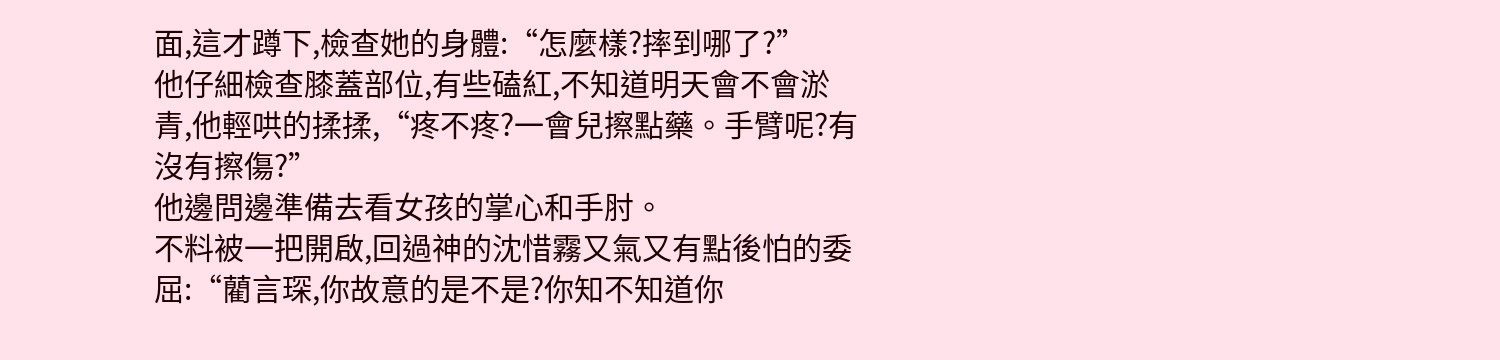面,這才蹲下,檢查她的身體:“怎麼樣?摔到哪了?”
他仔細檢查膝蓋部位,有些磕紅,不知道明天會不會淤青,他輕哄的揉揉,“疼不疼?一會兒擦點藥。手臂呢?有沒有擦傷?”
他邊問邊準備去看女孩的掌心和手肘。
不料被一把開啟,回過神的沈惜霧又氣又有點後怕的委屈:“藺言琛,你故意的是不是?你知不知道你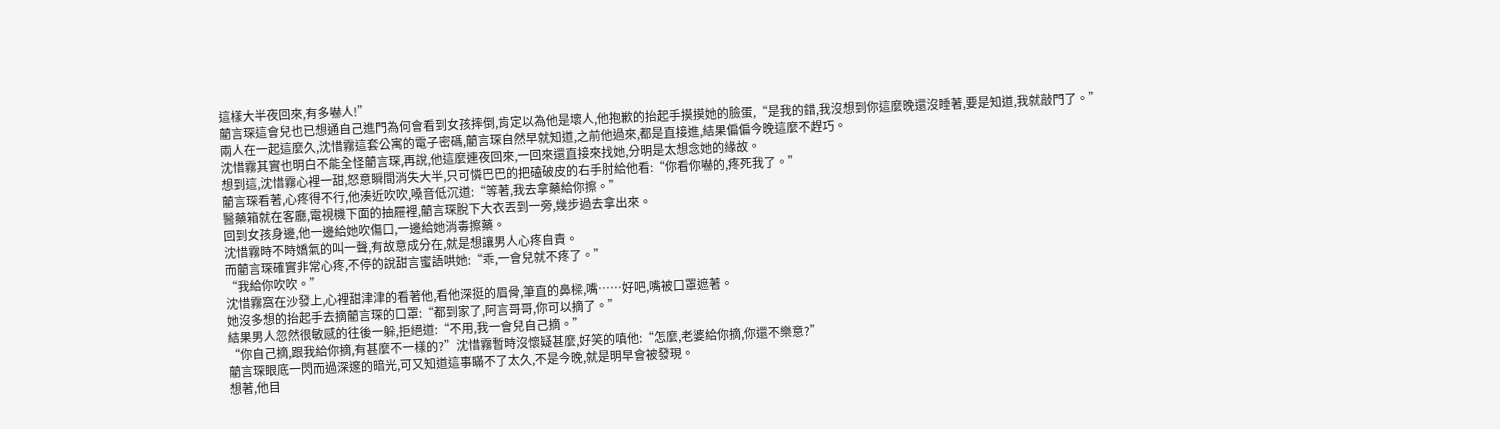這樣大半夜回來,有多嚇人!”
藺言琛這會兒也已想通自己進門為何會看到女孩摔倒,肯定以為他是壞人,他抱歉的抬起手摸摸她的臉蛋,“是我的錯,我沒想到你這麼晚還沒睡著,要是知道,我就敲門了。”
兩人在一起這麼久,沈惜霧這套公寓的電子密碼,藺言琛自然早就知道,之前他過來,都是直接進,結果偏偏今晚這麼不趕巧。
沈惜霧其實也明白不能全怪藺言琛,再說,他這麼連夜回來,一回來還直接來找她,分明是太想念她的緣故。
想到這,沈惜霧心裡一甜,怒意瞬間消失大半,只可憐巴巴的把磕破皮的右手肘給他看:“你看你嚇的,疼死我了。”
藺言琛看著,心疼得不行,他湊近吹吹,嗓音低沉道:“等著,我去拿藥給你擦。”
醫藥箱就在客廳,電視機下面的抽屜裡,藺言琛脫下大衣丟到一旁,幾步過去拿出來。
回到女孩身邊,他一邊給她吹傷口,一邊給她消毒擦藥。
沈惜霧時不時嬌氣的叫一聲,有故意成分在,就是想讓男人心疼自責。
而藺言琛確實非常心疼,不停的說甜言蜜語哄她:“乖,一會兒就不疼了。”
“我給你吹吹。”
沈惜霧窩在沙發上,心裡甜津津的看著他,看他深挺的眉骨,筆直的鼻樑,嘴……好吧,嘴被口罩遮著。
她沒多想的抬起手去摘藺言琛的口罩:“都到家了,阿言哥哥,你可以摘了。”
結果男人忽然很敏感的往後一躲,拒絕道:“不用,我一會兒自己摘。”
“你自己摘,跟我給你摘,有甚麼不一樣的?”沈惜霧暫時沒懷疑甚麼,好笑的嗔他:“怎麼,老婆給你摘,你還不樂意?”
藺言琛眼底一閃而過深邃的暗光,可又知道這事瞞不了太久,不是今晚,就是明早會被發現。
想著,他目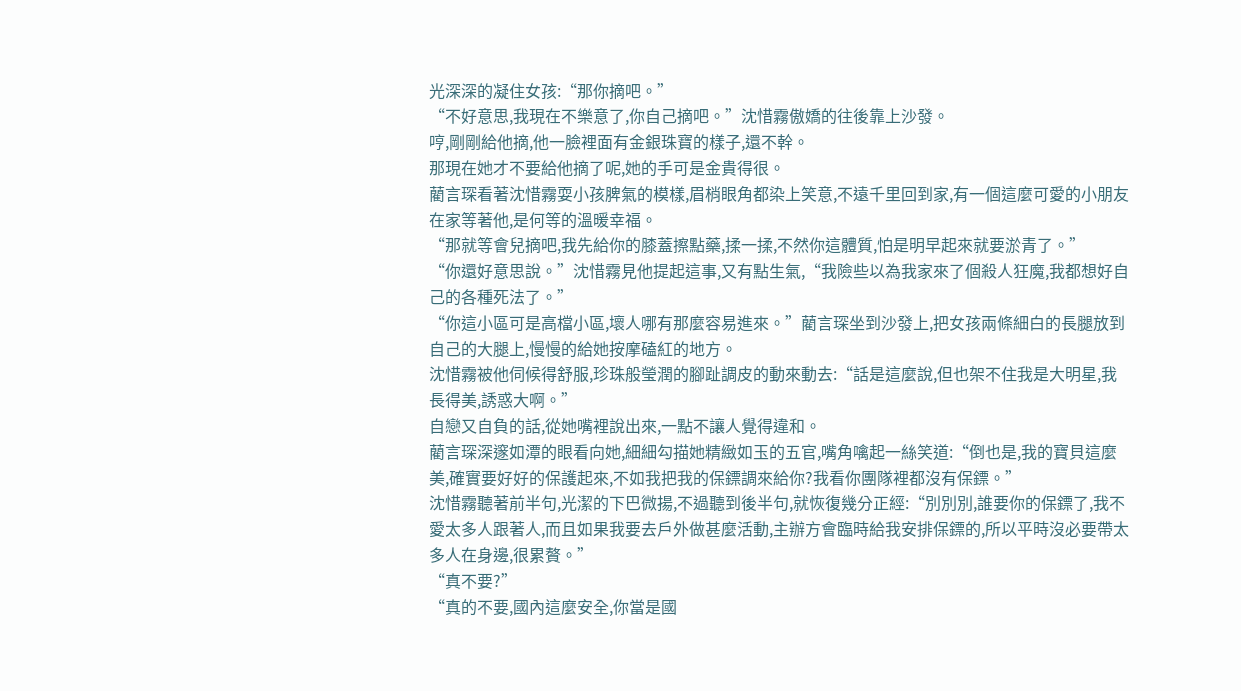光深深的凝住女孩:“那你摘吧。”
“不好意思,我現在不樂意了,你自己摘吧。”沈惜霧傲嬌的往後靠上沙發。
哼,剛剛給他摘,他一臉裡面有金銀珠寶的樣子,還不幹。
那現在她才不要給他摘了呢,她的手可是金貴得很。
藺言琛看著沈惜霧耍小孩脾氣的模樣,眉梢眼角都染上笑意,不遠千里回到家,有一個這麼可愛的小朋友在家等著他,是何等的溫暖幸福。
“那就等會兒摘吧,我先給你的膝蓋擦點藥,揉一揉,不然你這體質,怕是明早起來就要淤青了。”
“你還好意思說。”沈惜霧見他提起這事,又有點生氣,“我險些以為我家來了個殺人狂魔,我都想好自己的各種死法了。”
“你這小區可是高檔小區,壞人哪有那麼容易進來。”藺言琛坐到沙發上,把女孩兩條細白的長腿放到自己的大腿上,慢慢的給她按摩磕紅的地方。
沈惜霧被他伺候得舒服,珍珠般瑩潤的腳趾調皮的動來動去:“話是這麼說,但也架不住我是大明星,我長得美,誘惑大啊。”
自戀又自負的話,從她嘴裡說出來,一點不讓人覺得違和。
藺言琛深邃如潭的眼看向她,細細勾描她精緻如玉的五官,嘴角噙起一絲笑道:“倒也是,我的寶貝這麼美,確實要好好的保護起來,不如我把我的保鏢調來給你?我看你團隊裡都沒有保鏢。”
沈惜霧聽著前半句,光潔的下巴微揚,不過聽到後半句,就恢復幾分正經:“別別別,誰要你的保鏢了,我不愛太多人跟著人,而且如果我要去戶外做甚麼活動,主辦方會臨時給我安排保鏢的,所以平時沒必要帶太多人在身邊,很累贅。”
“真不要?”
“真的不要,國內這麼安全,你當是國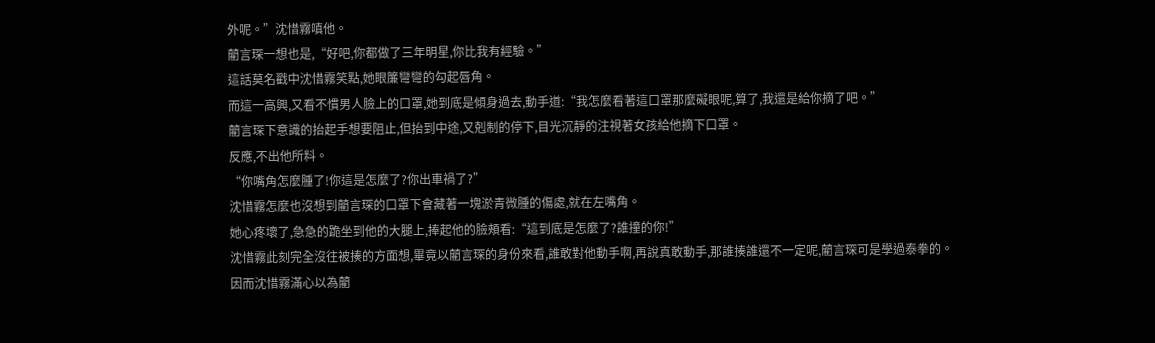外呢。”沈惜霧嗔他。
藺言琛一想也是,“好吧,你都做了三年明星,你比我有經驗。”
這話莫名戳中沈惜霧笑點,她眼簾彎彎的勾起唇角。
而這一高興,又看不慣男人臉上的口罩,她到底是傾身過去,動手道:“我怎麼看著這口罩那麼礙眼呢,算了,我還是給你摘了吧。”
藺言琛下意識的抬起手想要阻止,但抬到中途,又剋制的停下,目光沉靜的注視著女孩給他摘下口罩。
反應,不出他所料。
“你嘴角怎麼腫了!你這是怎麼了?你出車禍了?”
沈惜霧怎麼也沒想到藺言琛的口罩下會藏著一塊淤青微腫的傷處,就在左嘴角。
她心疼壞了,急急的跪坐到他的大腿上,捧起他的臉頰看:“這到底是怎麼了?誰撞的你!”
沈惜霧此刻完全沒往被揍的方面想,畢竟以藺言琛的身份來看,誰敢對他動手啊,再說真敢動手,那誰揍誰還不一定呢,藺言琛可是學過泰拳的。
因而沈惜霧滿心以為藺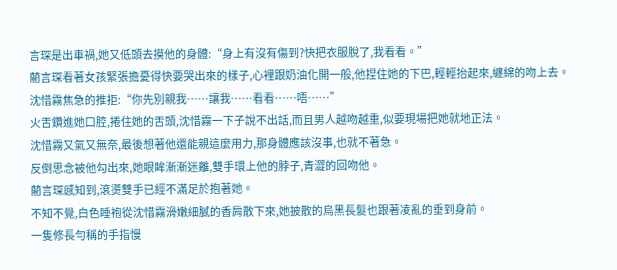言琛是出車禍,她又低頭去摸他的身體:“身上有沒有傷到?快把衣服脫了,我看看。”
藺言琛看著女孩緊張擔憂得快要哭出來的樣子,心裡跟奶油化開一般,他捏住她的下巴,輕輕抬起來,纏綿的吻上去。
沈惜霧焦急的推拒:“你先別親我……讓我……看看……唔……”
火舌鑽進她口腔,捲住她的舌頭,沈惜霧一下子說不出話,而且男人越吻越重,似要現場把她就地正法。
沈惜霧又氣又無奈,最後想著他還能親這麼用力,那身體應該沒事,也就不著急。
反倒思念被他勾出來,她眼眸漸漸迷離,雙手環上他的脖子,青澀的回吻他。
藺言琛感知到,滾燙雙手已經不滿足於抱著她。
不知不覺,白色睡袍從沈惜霧滑嫩細膩的香肩散下來,她披散的烏黑長髮也跟著凌亂的垂到身前。
一隻修長勻稱的手指慢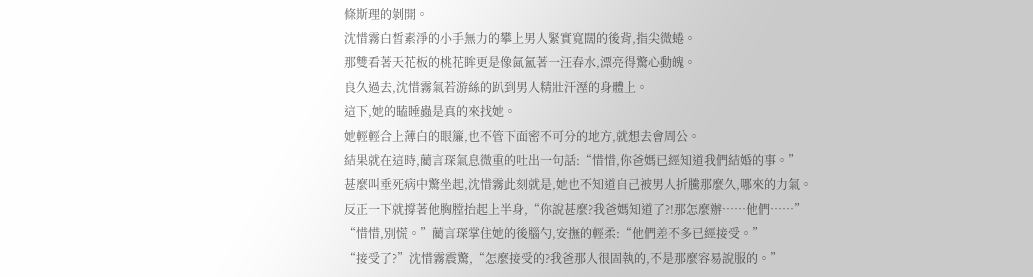條斯理的剝開。
沈惜霧白皙素淨的小手無力的攀上男人緊實寬闊的後背,指尖微蜷。
那雙看著天花板的桃花眸更是像氤氳著一汪春水,漂亮得驚心動魄。
良久過去,沈惜霧氣若游絲的趴到男人精壯汗溼的身體上。
這下,她的瞌睡蟲是真的來找她。
她輕輕合上薄白的眼簾,也不管下面密不可分的地方,就想去會周公。
結果就在這時,藺言琛氣息微重的吐出一句話:“惜惜,你爸媽已經知道我們結婚的事。”
甚麼叫垂死病中驚坐起,沈惜霧此刻就是,她也不知道自己被男人折騰那麼久,哪來的力氣。
反正一下就撐著他胸膛抬起上半身,“你說甚麼?我爸媽知道了?!那怎麼辦……他們……”
“惜惜,別慌。”藺言琛掌住她的後腦勺,安撫的輕柔:“他們差不多已經接受。”
“接受了?”沈惜霧震驚,“怎麼接受的?我爸那人很固執的,不是那麼容易說服的。”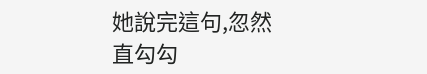她說完這句,忽然直勾勾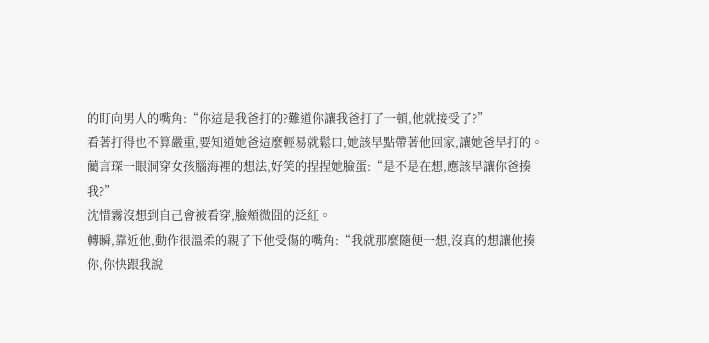的盯向男人的嘴角:“你這是我爸打的?難道你讓我爸打了一頓,他就接受了?”
看著打得也不算嚴重,要知道她爸這麼輕易就鬆口,她該早點帶著他回家,讓她爸早打的。
藺言琛一眼洞穿女孩腦海裡的想法,好笑的捏捏她臉蛋:“是不是在想,應該早讓你爸揍我?”
沈惜霧沒想到自己會被看穿,臉頰微囧的泛紅。
轉瞬,靠近他,動作很溫柔的親了下他受傷的嘴角:“我就那麼隨便一想,沒真的想讓他揍你,你快跟我說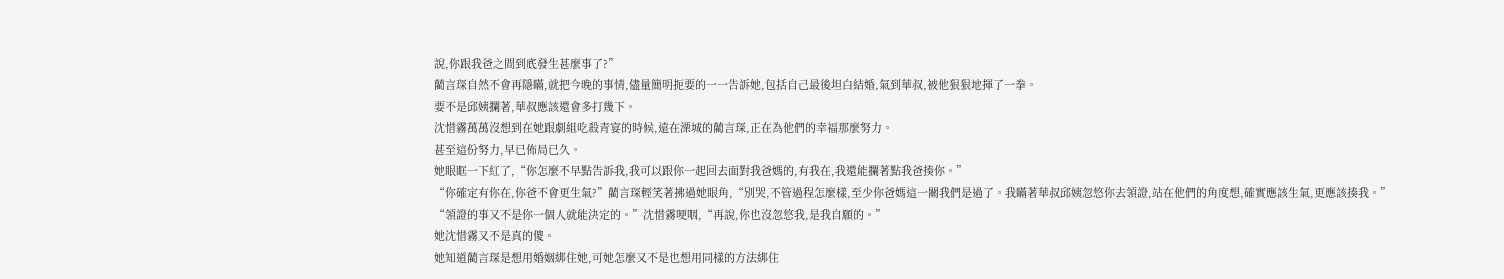說,你跟我爸之間到底發生甚麼事了?”
藺言琛自然不會再隱瞞,就把今晚的事情,儘量簡明扼要的一一告訴她,包括自己最後坦白結婚,氣到華叔,被他狠狠地揮了一拳。
要不是邱姨攔著,華叔應該還會多打幾下。
沈惜霧萬萬沒想到在她跟劇組吃殺青宴的時候,遠在溧城的藺言琛,正在為他們的幸福那麼努力。
甚至這份努力,早已佈局已久。
她眼眶一下紅了,“你怎麼不早點告訴我,我可以跟你一起回去面對我爸媽的,有我在,我還能攔著點我爸揍你。”
“你確定有你在,你爸不會更生氣?”藺言琛輕笑著拂過她眼角,“別哭,不管過程怎麼樣,至少你爸媽這一關我們是過了。我瞞著華叔邱姨忽悠你去領證,站在他們的角度想,確實應該生氣,更應該揍我。”
“領證的事又不是你一個人就能決定的。”沈惜霧哽咽,“再說,你也沒忽悠我,是我自願的。”
她沈惜霧又不是真的傻。
她知道藺言琛是想用婚姻綁住她,可她怎麼又不是也想用同樣的方法綁住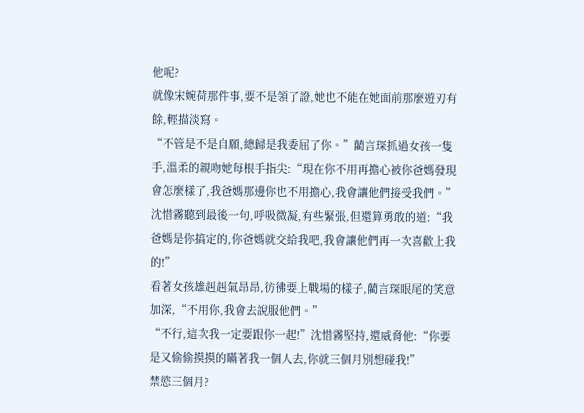他呢?
就像宋婉荷那件事,要不是領了證,她也不能在她面前那麼遊刃有餘,輕描淡寫。
“不管是不是自願,總歸是我委屈了你。”藺言琛抓過女孩一隻手,溫柔的親吻她每根手指尖:“現在你不用再擔心被你爸媽發現會怎麼樣了,我爸媽那邊你也不用擔心,我會讓他們接受我們。”
沈惜霧聽到最後一句,呼吸微凝,有些緊張,但還算勇敢的道:“我爸媽是你搞定的,你爸媽就交給我吧,我會讓他們再一次喜歡上我的!”
看著女孩雄赳赳氣昂昂,彷彿要上戰場的樣子,藺言琛眼尾的笑意加深,“不用你,我會去說服他們。”
“不行,這次我一定要跟你一起!”沈惜霧堅持,還威脅他:“你要是又偷偷摸摸的瞞著我一個人去,你就三個月別想碰我!”
禁慾三個月?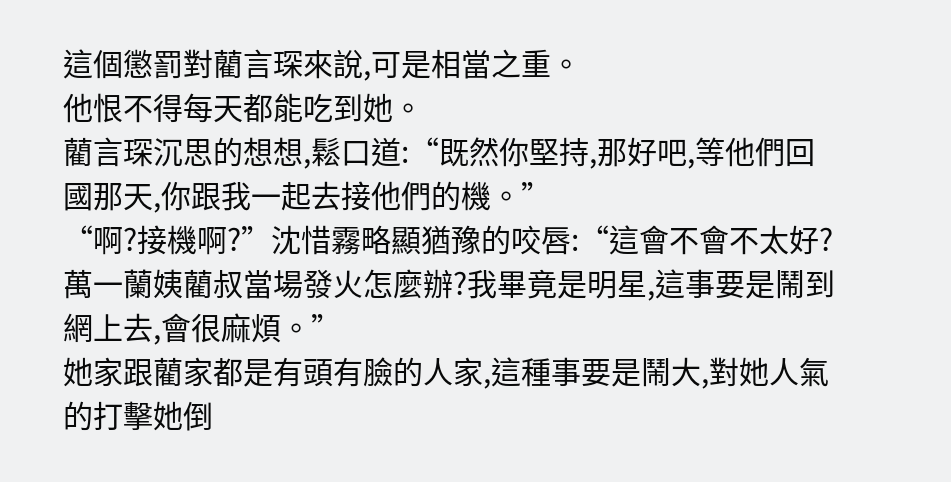這個懲罰對藺言琛來說,可是相當之重。
他恨不得每天都能吃到她。
藺言琛沉思的想想,鬆口道:“既然你堅持,那好吧,等他們回國那天,你跟我一起去接他們的機。”
“啊?接機啊?”沈惜霧略顯猶豫的咬唇:“這會不會不太好?萬一蘭姨藺叔當場發火怎麼辦?我畢竟是明星,這事要是鬧到網上去,會很麻煩。”
她家跟藺家都是有頭有臉的人家,這種事要是鬧大,對她人氣的打擊她倒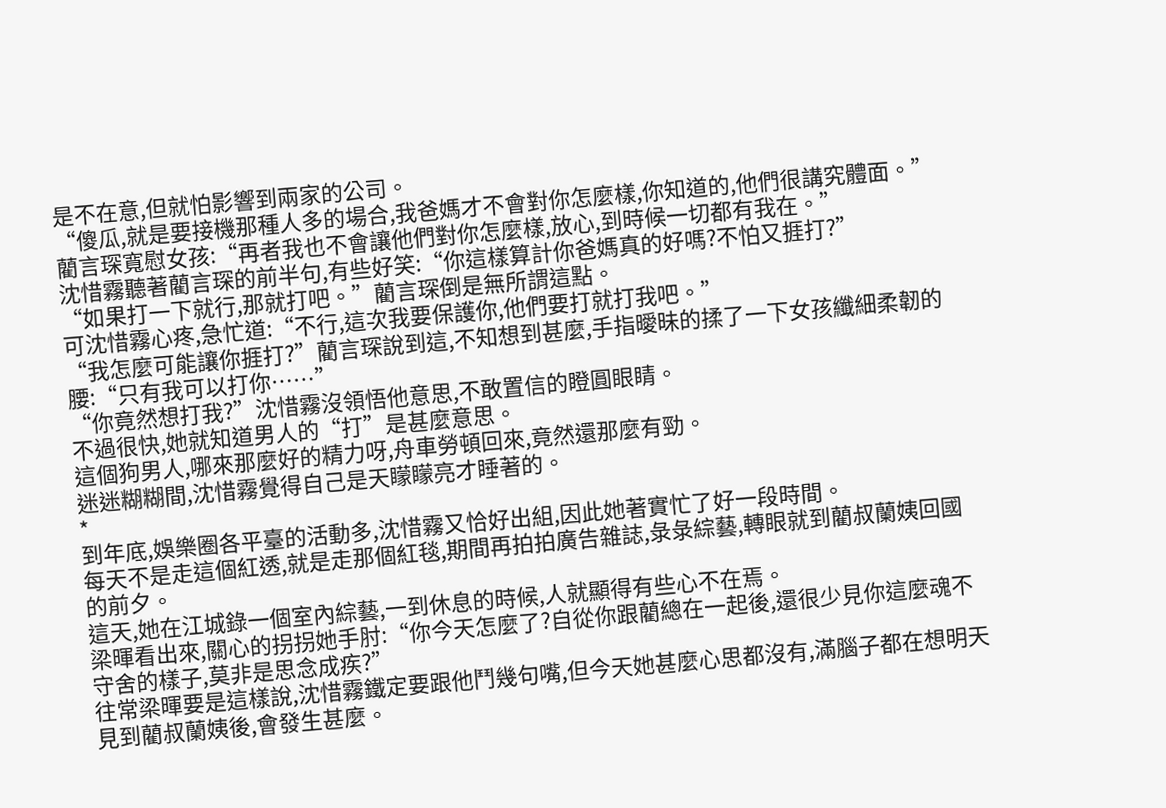是不在意,但就怕影響到兩家的公司。
“傻瓜,就是要接機那種人多的場合,我爸媽才不會對你怎麼樣,你知道的,他們很講究體面。”藺言琛寬慰女孩:“再者我也不會讓他們對你怎麼樣,放心,到時候一切都有我在。”
沈惜霧聽著藺言琛的前半句,有些好笑:“你這樣算計你爸媽真的好嗎?不怕又捱打?”
“如果打一下就行,那就打吧。”藺言琛倒是無所謂這點。
可沈惜霧心疼,急忙道:“不行,這次我要保護你,他們要打就打我吧。”
“我怎麼可能讓你捱打?”藺言琛說到這,不知想到甚麼,手指曖昧的揉了一下女孩纖細柔韌的腰:“只有我可以打你……”
“你竟然想打我?”沈惜霧沒領悟他意思,不敢置信的瞪圓眼睛。
不過很快,她就知道男人的“打”是甚麼意思。
這個狗男人,哪來那麼好的精力呀,舟車勞頓回來,竟然還那麼有勁。
迷迷糊糊間,沈惜霧覺得自己是天矇矇亮才睡著的。
*
到年底,娛樂圈各平臺的活動多,沈惜霧又恰好出組,因此她著實忙了好一段時間。
每天不是走這個紅透,就是走那個紅毯,期間再拍拍廣告雜誌,彔彔綜藝,轉眼就到藺叔蘭姨回國的前夕。
這天,她在江城錄一個室內綜藝,一到休息的時候,人就顯得有些心不在焉。
梁暉看出來,關心的拐拐她手肘:“你今天怎麼了?自從你跟藺總在一起後,還很少見你這麼魂不守舍的樣子,莫非是思念成疾?”
往常梁暉要是這樣說,沈惜霧鐵定要跟他鬥幾句嘴,但今天她甚麼心思都沒有,滿腦子都在想明天見到藺叔蘭姨後,會發生甚麼。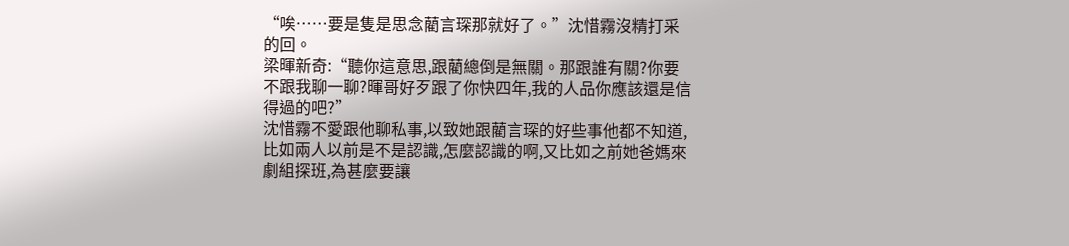“唉……要是隻是思念藺言琛那就好了。”沈惜霧沒精打采的回。
梁暉新奇:“聽你這意思,跟藺總倒是無關。那跟誰有關?你要不跟我聊一聊?暉哥好歹跟了你快四年,我的人品你應該還是信得過的吧?”
沈惜霧不愛跟他聊私事,以致她跟藺言琛的好些事他都不知道,比如兩人以前是不是認識,怎麼認識的啊,又比如之前她爸媽來劇組探班,為甚麼要讓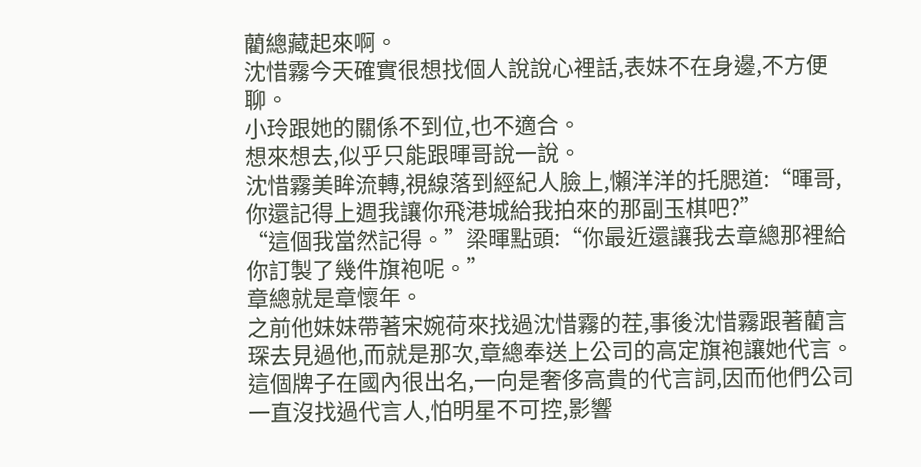藺總藏起來啊。
沈惜霧今天確實很想找個人說說心裡話,表妹不在身邊,不方便聊。
小玲跟她的關係不到位,也不適合。
想來想去,似乎只能跟暉哥說一說。
沈惜霧美眸流轉,視線落到經紀人臉上,懶洋洋的托腮道:“暉哥,你還記得上週我讓你飛港城給我拍來的那副玉棋吧?”
“這個我當然記得。”梁暉點頭:“你最近還讓我去章總那裡給你訂製了幾件旗袍呢。”
章總就是章懷年。
之前他妹妹帶著宋婉荷來找過沈惜霧的茬,事後沈惜霧跟著藺言琛去見過他,而就是那次,章總奉送上公司的高定旗袍讓她代言。
這個牌子在國內很出名,一向是奢侈高貴的代言詞,因而他們公司一直沒找過代言人,怕明星不可控,影響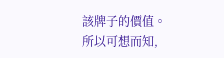該牌子的價值。
所以可想而知,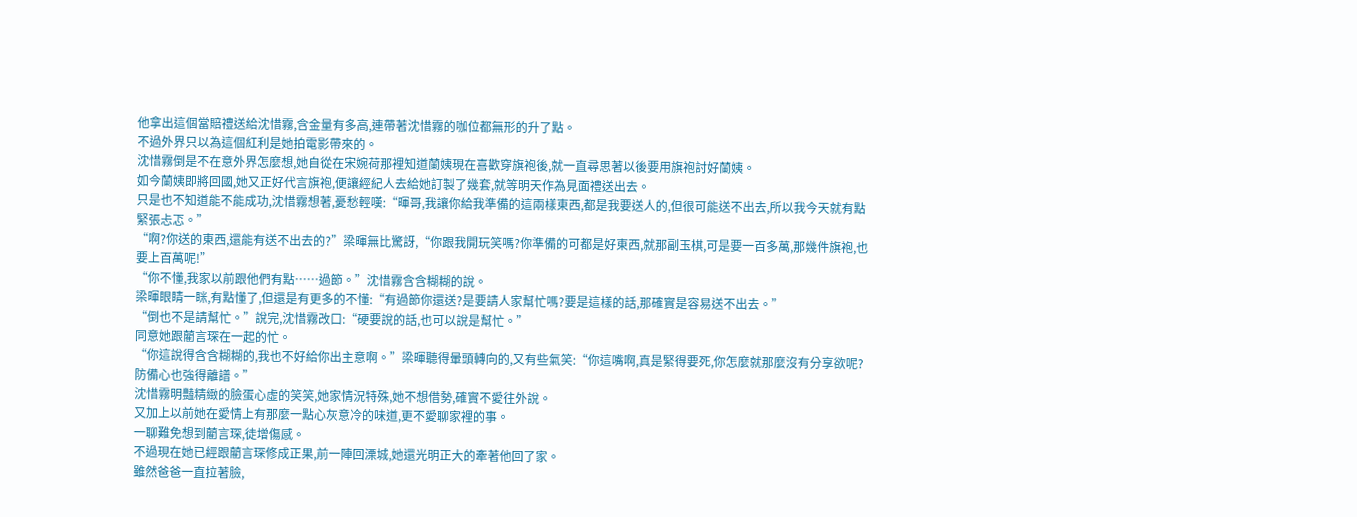他拿出這個當賠禮送給沈惜霧,含金量有多高,連帶著沈惜霧的咖位都無形的升了點。
不過外界只以為這個紅利是她拍電影帶來的。
沈惜霧倒是不在意外界怎麼想,她自從在宋婉荷那裡知道蘭姨現在喜歡穿旗袍後,就一直尋思著以後要用旗袍討好蘭姨。
如今蘭姨即將回國,她又正好代言旗袍,便讓經紀人去給她訂製了幾套,就等明天作為見面禮送出去。
只是也不知道能不能成功,沈惜霧想著,憂愁輕嘆:“暉哥,我讓你給我準備的這兩樣東西,都是我要送人的,但很可能送不出去,所以我今天就有點緊張忐忑。”
“啊?你送的東西,還能有送不出去的?”梁暉無比驚訝,“你跟我開玩笑嗎?你準備的可都是好東西,就那副玉棋,可是要一百多萬,那幾件旗袍,也要上百萬呢!”
“你不懂,我家以前跟他們有點……過節。”沈惜霧含含糊糊的說。
梁暉眼睛一眯,有點懂了,但還是有更多的不懂:“有過節你還送?是要請人家幫忙嗎?要是這樣的話,那確實是容易送不出去。”
“倒也不是請幫忙。”說完,沈惜霧改口:“硬要說的話,也可以說是幫忙。”
同意她跟藺言琛在一起的忙。
“你這說得含含糊糊的,我也不好給你出主意啊。”梁暉聽得暈頭轉向的,又有些氣笑:“你這嘴啊,真是緊得要死,你怎麼就那麼沒有分享欲呢?防備心也強得離譜。”
沈惜霧明豔精緻的臉蛋心虛的笑笑,她家情況特殊,她不想借勢,確實不愛往外說。
又加上以前她在愛情上有那麼一點心灰意冷的味道,更不愛聊家裡的事。
一聊難免想到藺言琛,徒增傷感。
不過現在她已經跟藺言琛修成正果,前一陣回溧城,她還光明正大的牽著他回了家。
雖然爸爸一直拉著臉,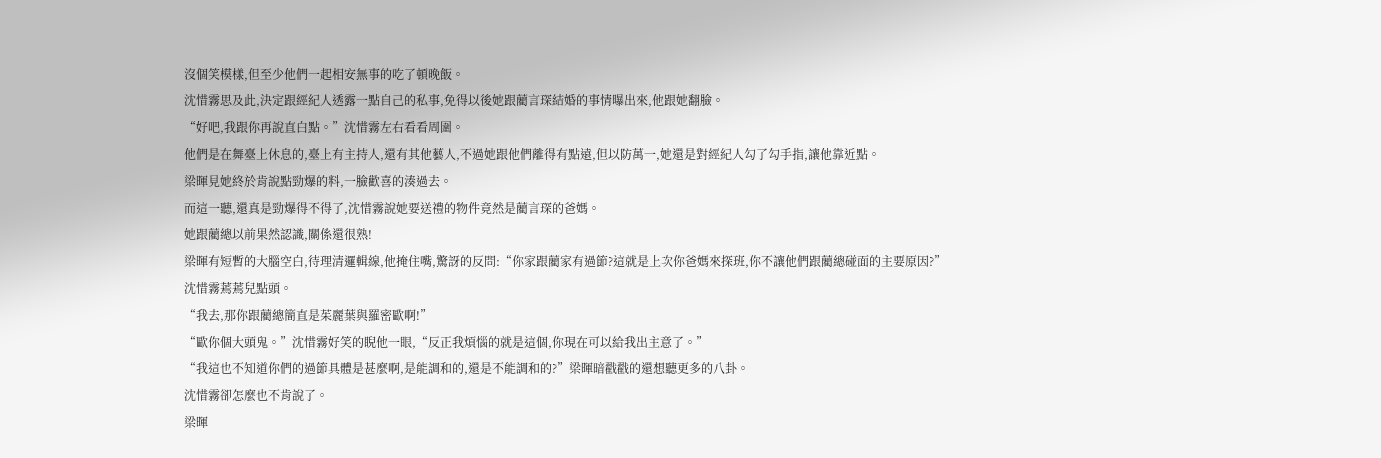沒個笑模樣,但至少他們一起相安無事的吃了頓晚飯。
沈惜霧思及此,決定跟經紀人透露一點自己的私事,免得以後她跟藺言琛結婚的事情曝出來,他跟她翻臉。
“好吧,我跟你再說直白點。”沈惜霧左右看看周圍。
他們是在舞臺上休息的,臺上有主持人,還有其他藝人,不過她跟他們離得有點遠,但以防萬一,她還是對經紀人勾了勾手指,讓他靠近點。
梁暉見她終於肯說點勁爆的料,一臉歡喜的湊過去。
而這一聽,還真是勁爆得不得了,沈惜霧說她要送禮的物件竟然是藺言琛的爸媽。
她跟藺總以前果然認識,關係還很熟!
梁暉有短暫的大腦空白,待理清邏輯線,他掩住嘴,驚訝的反問:“你家跟藺家有過節?這就是上次你爸媽來探班,你不讓他們跟藺總碰面的主要原因?”
沈惜霧蔫蔫兒點頭。
“我去,那你跟藺總簡直是茱麗葉與羅密歐啊!”
“歐你個大頭鬼。”沈惜霧好笑的睨他一眼,“反正我煩惱的就是這個,你現在可以給我出主意了。”
“我這也不知道你們的過節具體是甚麼啊,是能調和的,還是不能調和的?”梁暉暗戳戳的還想聽更多的八卦。
沈惜霧卻怎麼也不肯說了。
梁暉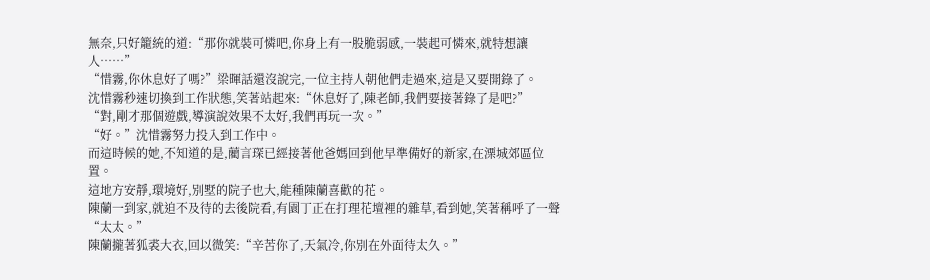無奈,只好籠統的道:“那你就裝可憐吧,你身上有一股脆弱感,一裝起可憐來,就特想讓人……”
“惜霧,你休息好了嗎?”梁暉話還沒說完,一位主持人朝他們走過來,這是又要開錄了。
沈惜霧秒速切換到工作狀態,笑著站起來:“休息好了,陳老師,我們要接著錄了是吧?”
“對,剛才那個遊戲,導演說效果不太好,我們再玩一次。”
“好。”沈惜霧努力投入到工作中。
而這時候的她,不知道的是,藺言琛已經接著他爸媽回到他早準備好的新家,在溧城郊區位置。
這地方安靜,環境好,別墅的院子也大,能種陳蘭喜歡的花。
陳蘭一到家,就迫不及待的去後院看,有園丁正在打理花壇裡的雜草,看到她,笑著稱呼了一聲“太太。”
陳蘭攏著狐裘大衣,回以微笑:“辛苦你了,天氣冷,你別在外面待太久。”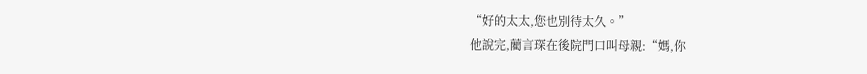“好的太太,您也別待太久。”
他說完,藺言琛在後院門口叫母親:“媽,你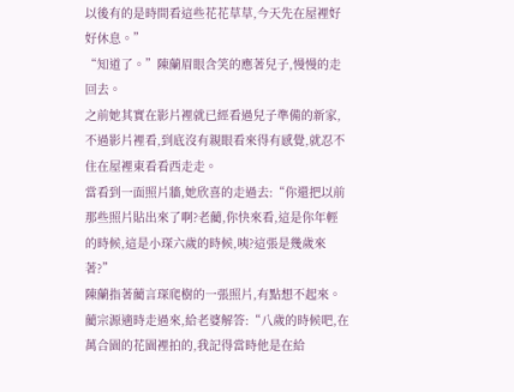以後有的是時間看這些花花草草,今天先在屋裡好好休息。”
“知道了。”陳蘭眉眼含笑的應著兒子,慢慢的走回去。
之前她其實在影片裡就已經看過兒子準備的新家,不過影片裡看,到底沒有親眼看來得有感覺,就忍不住在屋裡東看看西走走。
當看到一面照片牆,她欣喜的走過去:“你還把以前那些照片貼出來了啊?老藺,你快來看,這是你年輕的時候,這是小琛六歲的時候,咦?這張是幾歲來著?”
陳蘭指著藺言琛爬樹的一張照片,有點想不起來。
藺宗源適時走過來,給老婆解答:“八歲的時候吧,在萬合園的花園裡拍的,我記得當時他是在給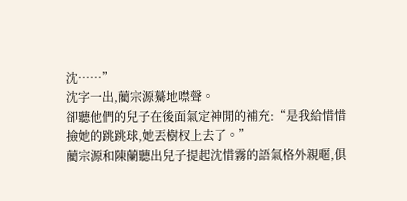沈……”
沈字一出,藺宗源驀地噤聲。
卻聽他們的兒子在後面氣定神閒的補充:“是我給惜惜撿她的跳跳球,她丟樹杈上去了。”
藺宗源和陳蘭聽出兒子提起沈惜霧的語氣格外親暱,俱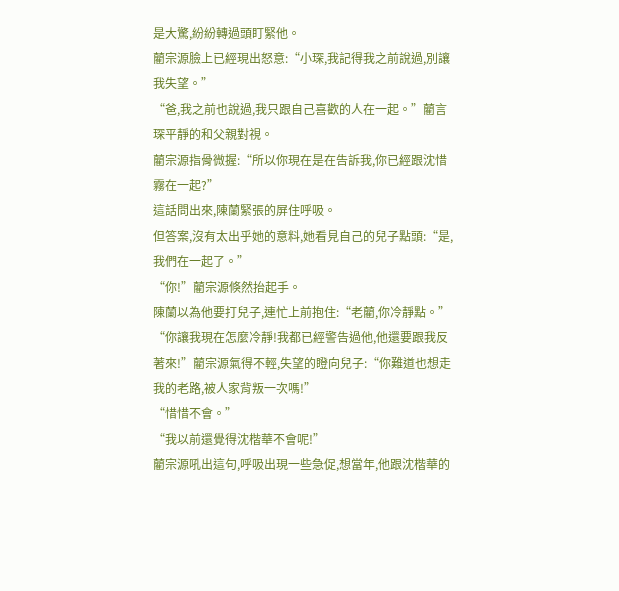是大驚,紛紛轉過頭盯緊他。
藺宗源臉上已經現出怒意:“小琛,我記得我之前說過,別讓我失望。”
“爸,我之前也說過,我只跟自己喜歡的人在一起。”藺言琛平靜的和父親對視。
藺宗源指骨微握:“所以你現在是在告訴我,你已經跟沈惜霧在一起?”
這話問出來,陳蘭緊張的屏住呼吸。
但答案,沒有太出乎她的意料,她看見自己的兒子點頭:“是,我們在一起了。”
“你!”藺宗源倏然抬起手。
陳蘭以為他要打兒子,連忙上前抱住:“老藺,你冷靜點。”
“你讓我現在怎麼冷靜!我都已經警告過他,他還要跟我反著來!”藺宗源氣得不輕,失望的瞪向兒子:“你難道也想走我的老路,被人家背叛一次嗎!”
“惜惜不會。”
“我以前還覺得沈楷華不會呢!”
藺宗源吼出這句,呼吸出現一些急促,想當年,他跟沈楷華的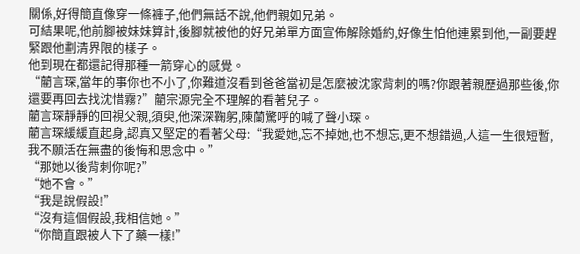關係,好得簡直像穿一條褲子,他們無話不說,他們親如兄弟。
可結果呢,他前腳被妹妹算計,後腳就被他的好兄弟單方面宣佈解除婚約,好像生怕他連累到他,一副要趕緊跟他劃清界限的樣子。
他到現在都還記得那種一箭穿心的感覺。
“藺言琛,當年的事你也不小了,你難道沒看到爸爸當初是怎麼被沈家背刺的嗎?你跟著親歷過那些後,你還要再回去找沈惜霧?”藺宗源完全不理解的看著兒子。
藺言琛靜靜的回視父親,須臾,他深深鞠躬,陳蘭驚呼的喊了聲小琛。
藺言琛緩緩直起身,認真又堅定的看著父母:“我愛她,忘不掉她,也不想忘,更不想錯過,人這一生很短暫,我不願活在無盡的後悔和思念中。”
“那她以後背刺你呢?”
“她不會。”
“我是說假設!”
“沒有這個假設,我相信她。”
“你簡直跟被人下了藥一樣!”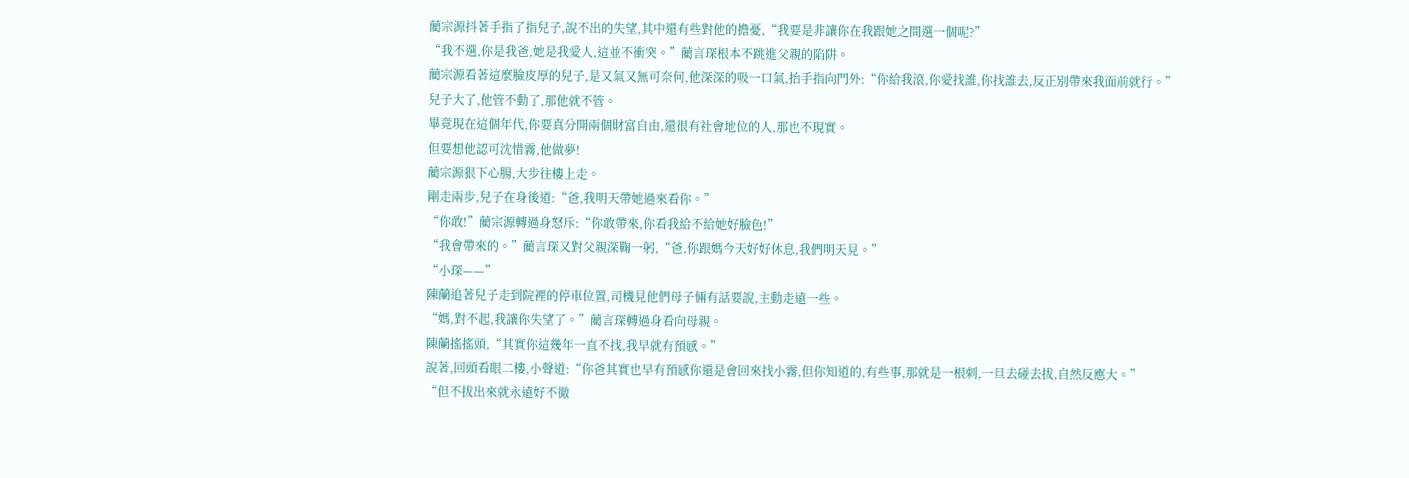藺宗源抖著手指了指兒子,說不出的失望,其中還有些對他的擔憂,“我要是非讓你在我跟她之間選一個呢?”
“我不選,你是我爸,她是我愛人,這並不衝突。”藺言琛根本不跳進父親的陷阱。
藺宗源看著這麼臉皮厚的兒子,是又氣又無可奈何,他深深的吸一口氣,抬手指向門外:“你給我滾,你愛找誰,你找誰去,反正別帶來我面前就行。”
兒子大了,他管不動了,那他就不管。
畢竟現在這個年代,你要真分開兩個財富自由,還很有社會地位的人,那也不現實。
但要想他認可沈惜霧,他做夢!
藺宗源狠下心腸,大步往樓上走。
剛走兩步,兒子在身後道:“爸,我明天帶她過來看你。”
“你敢!”藺宗源轉過身怒斥:“你敢帶來,你看我給不給她好臉色!”
“我會帶來的。”藺言琛又對父親深鞠一躬,“爸,你跟媽今天好好休息,我們明天見。”
“小琛——”
陳蘭追著兒子走到院裡的停車位置,司機見他們母子倆有話要說,主動走遠一些。
“媽,對不起,我讓你失望了。”藺言琛轉過身看向母親。
陳蘭搖搖頭,“其實你這幾年一直不找,我早就有預感。”
說著,回頭看眼二樓,小聲道:“你爸其實也早有預感你還是會回來找小霧,但你知道的,有些事,那就是一根刺,一旦去碰去拔,自然反應大。”
“但不拔出來就永遠好不徹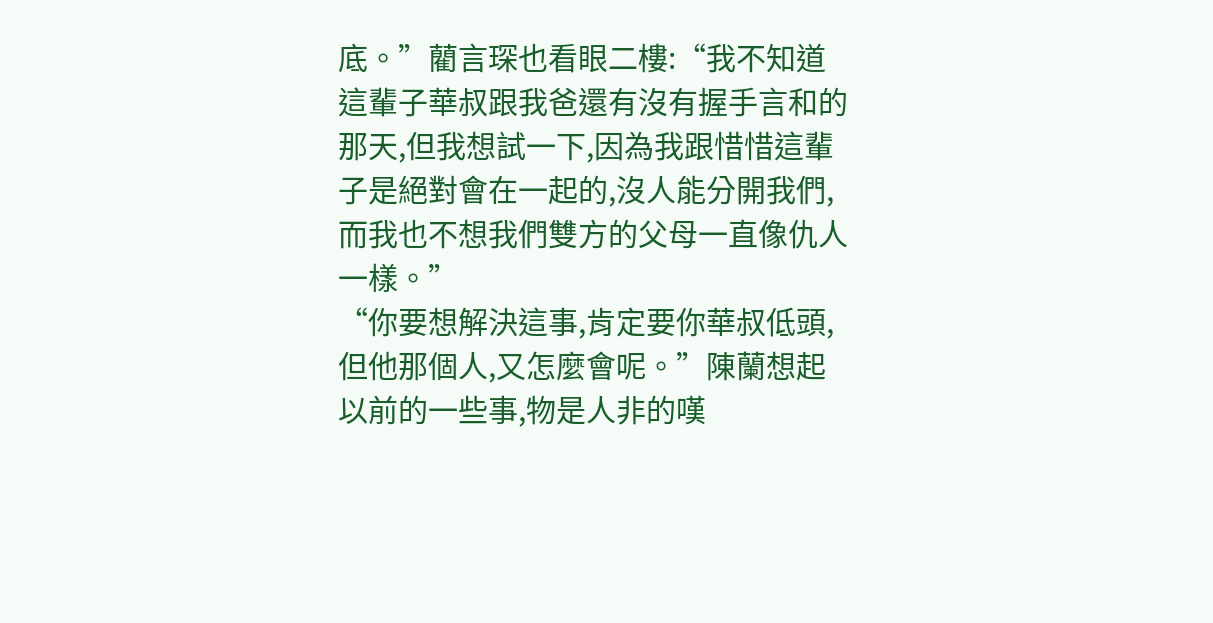底。”藺言琛也看眼二樓:“我不知道這輩子華叔跟我爸還有沒有握手言和的那天,但我想試一下,因為我跟惜惜這輩子是絕對會在一起的,沒人能分開我們,而我也不想我們雙方的父母一直像仇人一樣。”
“你要想解決這事,肯定要你華叔低頭,但他那個人,又怎麼會呢。”陳蘭想起以前的一些事,物是人非的嘆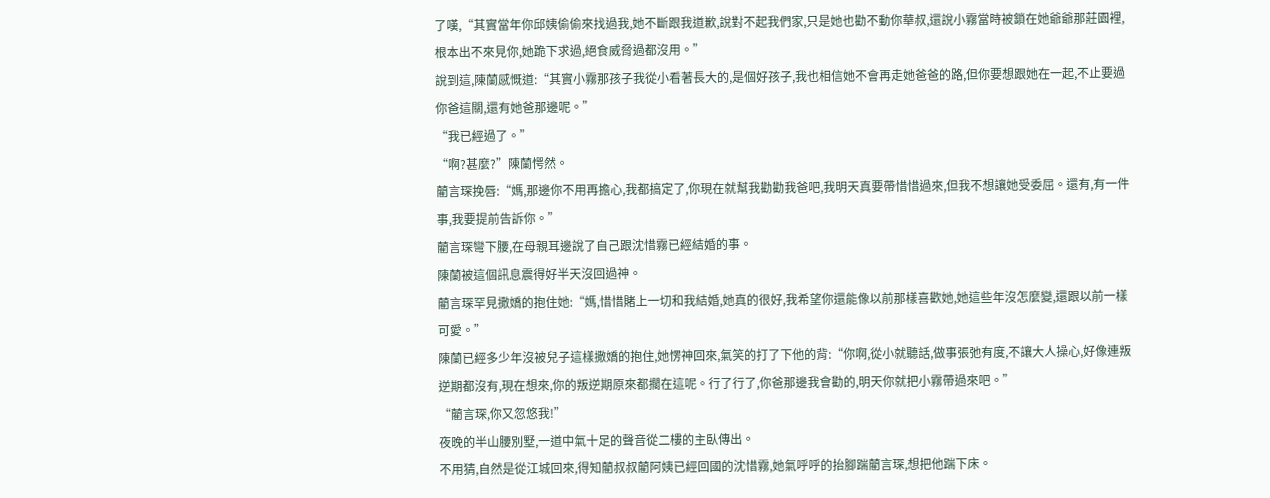了嘆,“其實當年你邱姨偷偷來找過我,她不斷跟我道歉,說對不起我們家,只是她也勸不動你華叔,還說小霧當時被鎖在她爺爺那莊園裡,根本出不來見你,她跪下求過,絕食威脅過都沒用。”
說到這,陳蘭感慨道:“其實小霧那孩子我從小看著長大的,是個好孩子,我也相信她不會再走她爸爸的路,但你要想跟她在一起,不止要過你爸這關,還有她爸那邊呢。”
“我已經過了。”
“啊?甚麼?”陳蘭愕然。
藺言琛挽唇:“媽,那邊你不用再擔心,我都搞定了,你現在就幫我勸勸我爸吧,我明天真要帶惜惜過來,但我不想讓她受委屈。還有,有一件事,我要提前告訴你。”
藺言琛彎下腰,在母親耳邊說了自己跟沈惜霧已經結婚的事。
陳蘭被這個訊息震得好半天沒回過神。
藺言琛罕見撒嬌的抱住她:“媽,惜惜賭上一切和我結婚,她真的很好,我希望你還能像以前那樣喜歡她,她這些年沒怎麼變,還跟以前一樣可愛。”
陳蘭已經多少年沒被兒子這樣撒嬌的抱住,她愣神回來,氣笑的打了下他的背:“你啊,從小就聽話,做事張弛有度,不讓大人操心,好像連叛逆期都沒有,現在想來,你的叛逆期原來都擱在這呢。行了行了,你爸那邊我會勸的,明天你就把小霧帶過來吧。”
“藺言琛,你又忽悠我!”
夜晚的半山腰別墅,一道中氣十足的聲音從二樓的主臥傳出。
不用猜,自然是從江城回來,得知藺叔叔藺阿姨已經回國的沈惜霧,她氣呼呼的抬腳踹藺言琛,想把他踹下床。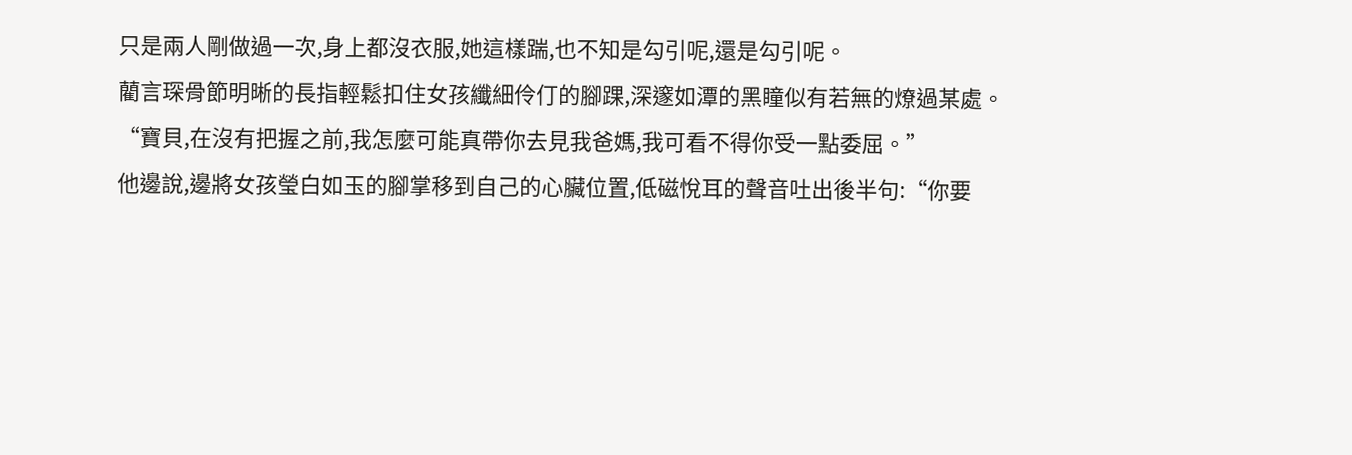只是兩人剛做過一次,身上都沒衣服,她這樣踹,也不知是勾引呢,還是勾引呢。
藺言琛骨節明晰的長指輕鬆扣住女孩纖細伶仃的腳踝,深邃如潭的黑瞳似有若無的燎過某處。
“寶貝,在沒有把握之前,我怎麼可能真帶你去見我爸媽,我可看不得你受一點委屈。”
他邊說,邊將女孩瑩白如玉的腳掌移到自己的心臟位置,低磁悅耳的聲音吐出後半句:“你要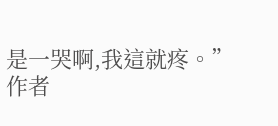是一哭啊,我這就疼。”
作者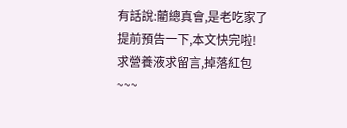有話說:藺總真會,是老吃家了
提前預告一下,本文快完啦!
求營養液求留言,掉落紅包~~~